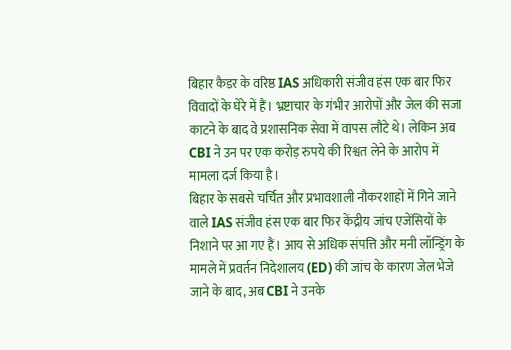बिहार कैडर के वरिष्ठ IAS अधिकारी संजीव हंस एक बार फिर विवादों के घेरे में हैं। भ्रष्टाचार के गंभीर आरोपों और जेल की सजा काटने के बाद वे प्रशासनिक सेवा में वापस लौटे थे। लेकिन अब CBI ने उन पर एक करोड़ रुपये की रिश्वत लेने के आरोप में मामला दर्ज किया है।
बिहार के सबसे चर्चित और प्रभावशाली नौकरशाहों में गिने जाने वाले IAS संजीव हंस एक बार फिर केंद्रीय जांच एजेंसियों के निशाने पर आ गए हैं। आय से अधिक संपत्ति और मनी लॉन्ड्रिंग के मामले में प्रवर्तन निदेशालय (ED) की जांच के कारण जेल भेजे जाने के बाद, अब CBI ने उनके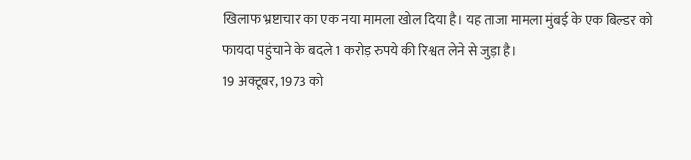खिलाफ भ्रष्टाचार का एक नया मामला खोल दिया है। यह ताजा मामला मुंबई के एक बिल्डर को फायदा पहुंचाने के बदले 1 करोड़ रुपये की रिश्वत लेने से जुड़ा है।
19 अक्टूबर, 1973 को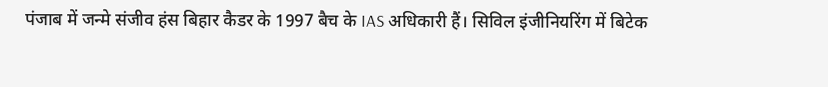पंजाब में जन्मे संजीव हंस बिहार कैडर के 1997 बैच के IAS अधिकारी हैं। सिविल इंजीनियरिंग में बिटेक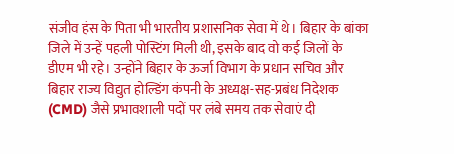संजीव हंस के पिता भी भारतीय प्रशासनिक सेवा में थे। बिहार के बांका जिले में उन्हें पहली पोस्टिंग मिली थी, इसके बाद वो कई जिलों के डीएम भी रहे। उन्होंने बिहार के ऊर्जा विभाग के प्रधान सचिव और बिहार राज्य विद्युत होल्डिंग कंपनी के अध्यक्ष-सह-प्रबंध निदेशक (CMD) जैसे प्रभावशाली पदों पर लंबे समय तक सेवाएं दी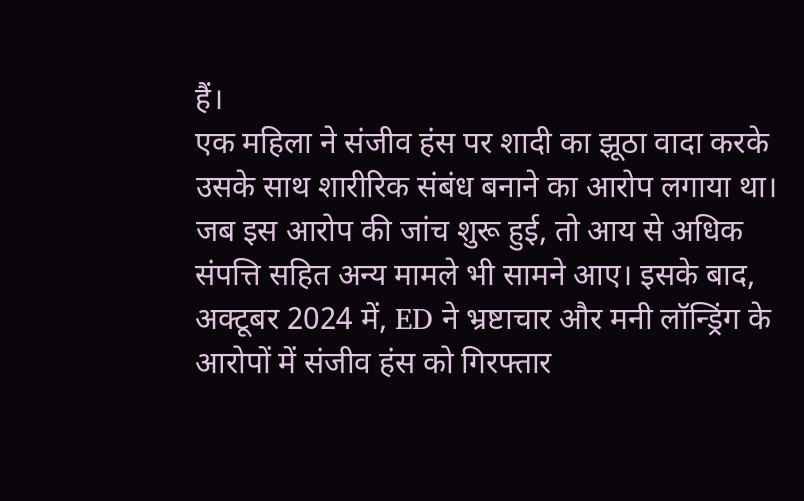हैं।
एक महिला ने संजीव हंस पर शादी का झूठा वादा करके उसके साथ शारीरिक संबंध बनाने का आरोप लगाया था। जब इस आरोप की जांच शुरू हुई, तो आय से अधिक संपत्ति सहित अन्य मामले भी सामने आए। इसके बाद, अक्टूबर 2024 में, ED ने भ्रष्टाचार और मनी लॉन्ड्रिंग के आरोपों में संजीव हंस को गिरफ्तार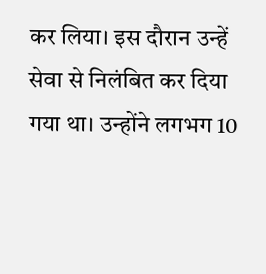कर लिया। इस दौरान उन्हें सेवा से निलंबित कर दिया गया था। उन्होंने लगभग 10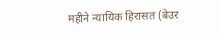महीने न्यायिक हिरासत (बेउर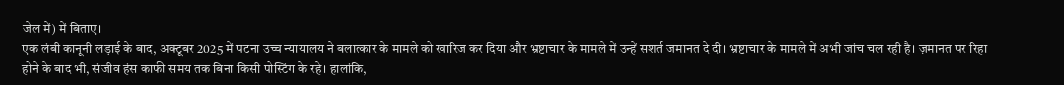जेल में) में बिताए।
एक लंबी कानूनी लड़ाई के बाद, अक्टूबर 2025 में पटना उच्च न्यायालय ने बलात्कार के मामले को खारिज कर दिया और भ्रष्टाचार के मामले में उन्हें सशर्त जमानत दे दी। भ्रष्टाचार के मामले में अभी जांच चल रही है। ज़मानत पर रिहा होने के बाद भी, संजीव हंस काफी समय तक बिना किसी पोस्टिंग के रहे। हालांकि,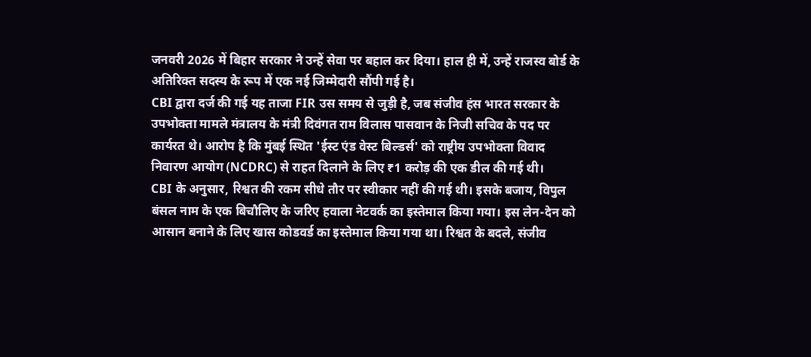जनवरी 2026 में बिहार सरकार ने उन्हें सेवा पर बहाल कर दिया। हाल ही में, उन्हें राजस्व बोर्ड के अतिरिक्त सदस्य के रूप में एक नई जिम्मेदारी सौंपी गई है।
CBI द्वारा दर्ज की गई यह ताजा FIR उस समय से जुड़ी है, जब संजीव हंस भारत सरकार के उपभोक्ता मामले मंत्रालय के मंत्री दिवंगत राम विलास पासवान के निजी सचिव के पद पर कार्यरत थे। आरोप है कि मुंबई स्थित 'ईस्ट एंड वेस्ट बिल्डर्स' को राष्ट्रीय उपभोक्ता विवाद निवारण आयोग (NCDRC) से राहत दिलाने के लिए ₹1 करोड़ की एक डील की गई थी।
CBI के अनुसार, रिश्वत की रकम सीधे तौर पर स्वीकार नहीं की गई थी। इसके बजाय, विपुल बंसल नाम के एक बिचौलिए के जरिए हवाला नेटवर्क का इस्तेमाल किया गया। इस लेन-देन को आसान बनाने के लिए खास कोडवर्ड का इस्तेमाल किया गया था। रिश्वत के बदले, संजीव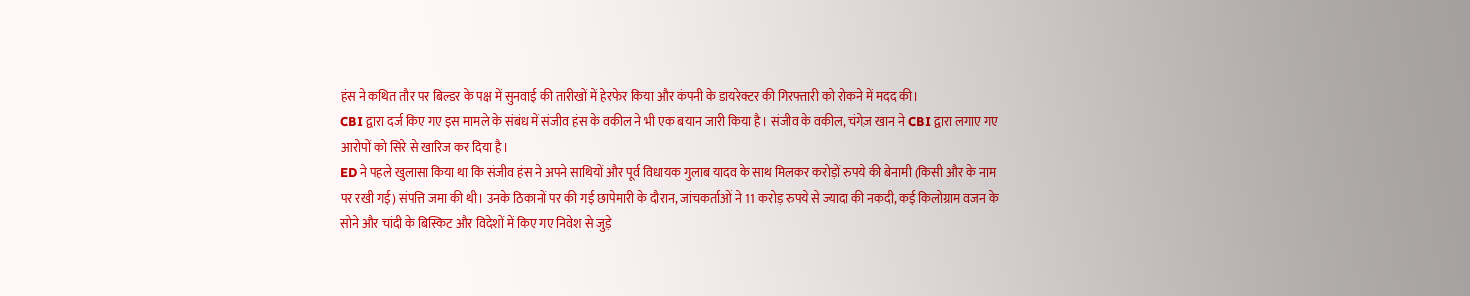हंस ने कथित तौर पर बिल्डर के पक्ष में सुनवाई की तारीखों में हेरफेर किया और कंपनी के डायरेक्टर की गिरफ्तारी को रोकने में मदद की।
CBI द्वारा दर्ज किए गए इस मामले के संबंध में संजीव हंस के वकील ने भी एक बयान जारी किया है। संजीव के वकील, चंगेज़ खान ने CBI द्वारा लगाए गए आरोपों को सिरे से खारिज कर दिया है।
ED ने पहले खुलासा किया था कि संजीव हंस ने अपने साथियों और पूर्व विधायक गुलाब यादव के साथ मिलकर करोड़ों रुपये की बेनामी (किसी और के नाम पर रखी गई) संपत्ति जमा की थी। उनके ठिकानों पर की गई छापेमारी के दौरान, जांचकर्ताओं ने 11 करोड़ रुपये से ज्यादा की नकदी, कई किलोग्राम वजन के सोने और चांदी के बिस्किट और विदेशों में किए गए निवेश से जुड़े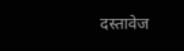दस्तावेज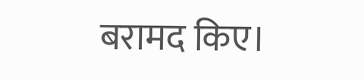बरामद किए।